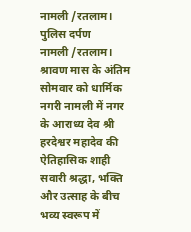नामली /रतलाम। पुलिस दर्पण
नामली /रतलाम। श्रावण मास के अंतिम सोमवार को धार्मिक नगरी नामली में नगर के आराध्य देव श्री हरदेश्वर महादेव की ऐतिहासिक शाही सवारी श्रद्धा, भक्ति और उत्साह के बीच भव्य स्वरूप में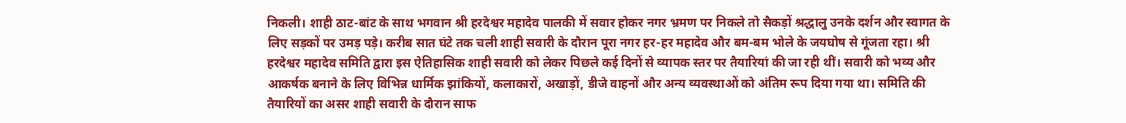निकली। शाही ठाट-बांट के साथ भगवान श्री हरदेश्वर महादेव पालकी में सवार होकर नगर भ्रमण पर निकले तो सैकड़ों श्रद्धालु उनके दर्शन और स्वागत के लिए सड़कों पर उमड़ पड़े। करीब सात घंटे तक चली शाही सवारी के दौरान पूरा नगर हर-हर महादेव और बम-बम भोले के जयघोष से गूंजता रहा। श्री हरदेश्वर महादेव समिति द्वारा इस ऐतिहासिक शाही सवारी को लेकर पिछले कई दिनों से व्यापक स्तर पर तैयारियां की जा रही थीं। सवारी को भव्य और आकर्षक बनाने के लिए विभिन्न धार्मिक झांकियों, कलाकारों, अखाड़ों, डीजे वाहनों और अन्य व्यवस्थाओं को अंतिम रूप दिया गया था। समिति की तैयारियों का असर शाही सवारी के दौरान साफ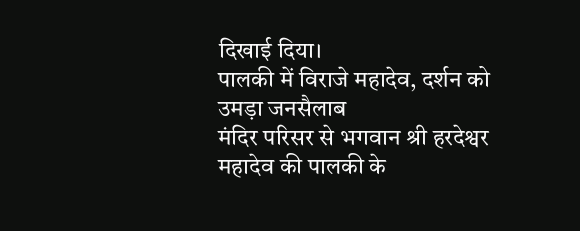दिखाई दिया।
पालकी में विराजे महादेव, दर्शन को उमड़ा जनसैलाब
मंदिर परिसर से भगवान श्री हरदेश्वर महादेव की पालकी के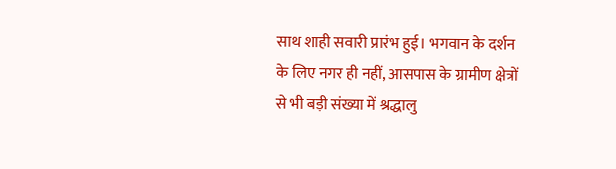साथ शाही सवारी प्रारंभ हुई। भगवान के दर्शन के लिए नगर ही नहीं, आसपास के ग्रामीण क्षेत्रों से भी बड़ी संख्या में श्रद्धालु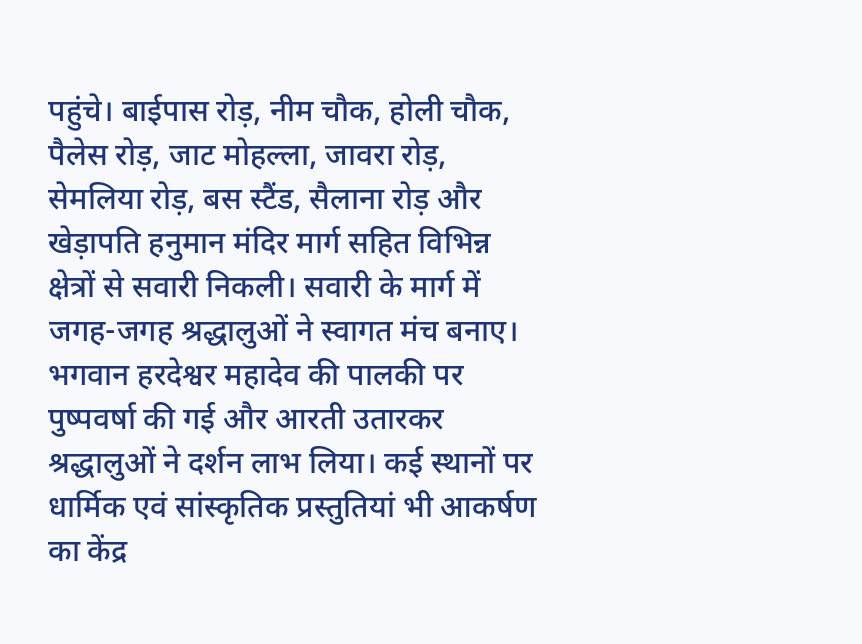पहुंचे। बाईपास रोड़, नीम चौक, होली चौक, पैलेस रोड़, जाट मोहल्ला, जावरा रोड़, सेमलिया रोड़, बस स्टैंड, सैलाना रोड़ और खेड़ापति हनुमान मंदिर मार्ग सहित विभिन्न क्षेत्रों से सवारी निकली। सवारी के मार्ग में जगह-जगह श्रद्धालुओं ने स्वागत मंच बनाए। भगवान हरदेश्वर महादेव की पालकी पर पुष्पवर्षा की गई और आरती उतारकर श्रद्धालुओं ने दर्शन लाभ लिया। कई स्थानों पर धार्मिक एवं सांस्कृतिक प्रस्तुतियां भी आकर्षण का केंद्र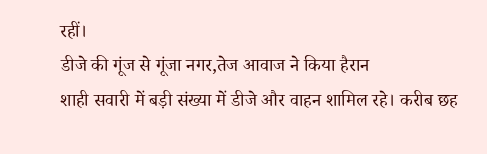रहीं।
डीजे की गूंज से गूंजा नगर,तेज आवाज ने किया हैरान
शाही सवारी में बड़ी संख्या में डीजे और वाहन शामिल रहे। करीब छह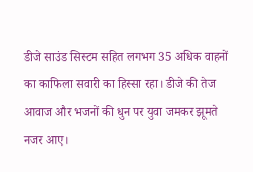डीजे साउंड सिस्टम सहित लगभग 35 अधिक वाहनों का काफिला सवारी का हिस्सा रहा। डीजे की तेज आवाज और भजनों की धुन पर युवा जमकर झूमते नजर आए।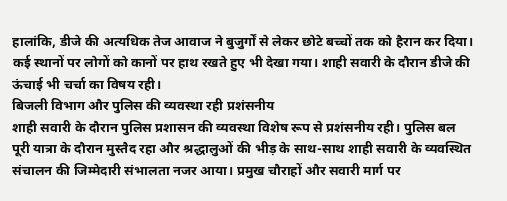हालांकि, डीजे की अत्यधिक तेज आवाज ने बुजुर्गों से लेकर छोटे बच्चों तक को हैरान कर दिया। कई स्थानों पर लोगों को कानों पर हाथ रखते हुए भी देखा गया। शाही सवारी के दौरान डीजे की ऊंचाई भी चर्चा का विषय रही।
बिजली विभाग और पुलिस की व्यवस्था रही प्रशंसनीय
शाही सवारी के दौरान पुलिस प्रशासन की व्यवस्था विशेष रूप से प्रशंसनीय रही। पुलिस बल पूरी यात्रा के दौरान मुस्तैद रहा और श्रद्धालुओं की भीड़ के साथ-साथ शाही सवारी के व्यवस्थित संचालन की जिम्मेदारी संभालता नजर आया। प्रमुख चौराहों और सवारी मार्ग पर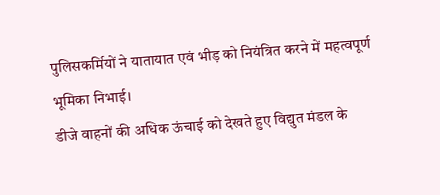पुलिसकर्मियों ने यातायात एवं भीड़ को नियंत्रित करने में महत्वपूर्ण भूमिका निभाई।
डीजे वाहनों की अधिक ऊंचाई को देखते हुए विद्युत मंडल के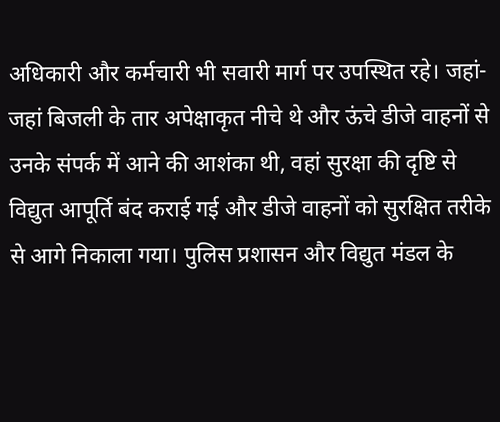अधिकारी और कर्मचारी भी सवारी मार्ग पर उपस्थित रहे। जहां-जहां बिजली के तार अपेक्षाकृत नीचे थे और ऊंचे डीजे वाहनों से उनके संपर्क में आने की आशंका थी, वहां सुरक्षा की दृष्टि से विद्युत आपूर्ति बंद कराई गई और डीजे वाहनों को सुरक्षित तरीके से आगे निकाला गया। पुलिस प्रशासन और विद्युत मंडल के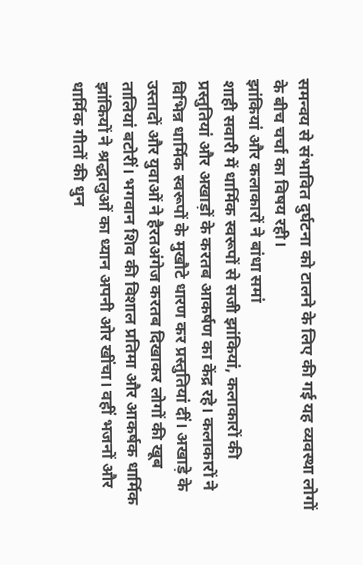समन्वय से संभावित दुर्घटना को टालने के लिए की गई यह व्यवस्था लोगों के बीच चर्चा का विषय रही।
झांकियां और कलाकारों ने बांधा समां
शाही सवारी में धार्मिक स्वरूपों से सजी झांकियां, कलाकारों की प्रस्तुतियां और अखाड़ों के करतब आकर्षण का केंद्र रहे। कलाकारों ने विभिन्न धार्मिक स्वरूपों के मुखौटे धारण कर प्रस्तुतियां दीं। अखाड़े के उस्तादों और युवाओं ने हैरतअंगेज करतब दिखाकर लोगों की खूब तालियां बटोरीं। भगवान शिव की विशाल प्रतिमा और आकर्षक धार्मिक झांकियों ने श्रद्धालुओं का ध्यान अपनी ओर खींचा। वहीं भजनों और धार्मिक गीतों की धुन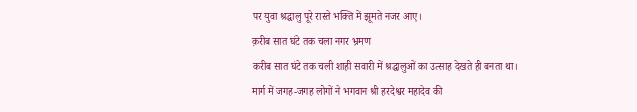पर युवा श्रद्धालु पूरे रास्ते भक्ति में झूमते नजर आए।
क़रीब सात घंटे तक चला नगर भ्रमण
करीब सात घंटे तक चली शाही सवारी में श्रद्धालुओं का उत्साह देखते ही बनता था। मार्ग में जगह-जगह लोगों ने भगवान श्री हरदेश्वर महादेव की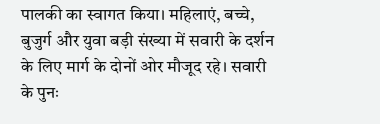पालकी का स्वागत किया। महिलाएं, बच्चे, बुजुर्ग और युवा बड़ी संख्या में सवारी के दर्शन के लिए मार्ग के दोनों ओर मौजूद रहे। सवारी के पुनः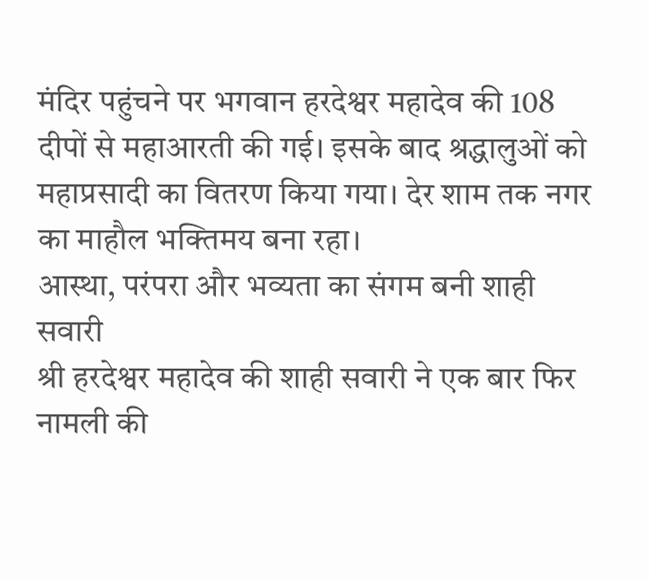मंदिर पहुंचने पर भगवान हरदेश्वर महादेव की 108 दीपों से महाआरती की गई। इसके बाद श्रद्धालुओं को महाप्रसादी का वितरण किया गया। देर शाम तक नगर का माहौल भक्तिमय बना रहा।
आस्था, परंपरा और भव्यता का संगम बनी शाही सवारी
श्री हरदेश्वर महादेव की शाही सवारी ने एक बार फिर नामली की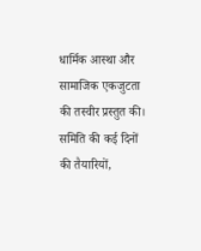धार्मिक आस्था और सामाजिक एकजुटता की तस्वीर प्रस्तुत की। समिति की कई दिनों की तैयारियों,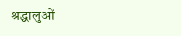श्रद्धालुओं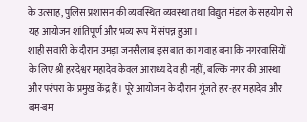के उत्साह, पुलिस प्रशासन की व्यवस्थित व्यवस्था तथा विद्युत मंडल के सहयोग से यह आयोजन शांतिपूर्ण और भव्य रूप में संपन्न हुआ।
शाही सवारी के दौरान उमड़ा जनसैलाब इस बात का गवाह बना कि नगरवासियों के लिए श्री हरदेश्वर महादेव केवल आराध्य देव ही नहीं, बल्कि नगर की आस्था और परंपरा के प्रमुख केंद्र हैं। पूरे आयोजन के दौरान गूंजते हर-हर महादेव और बम-बम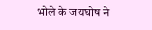भोले के जयघोष ने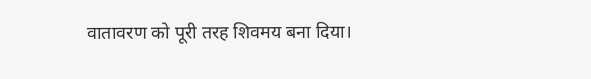वातावरण को पूरी तरह शिवमय बना दिया।